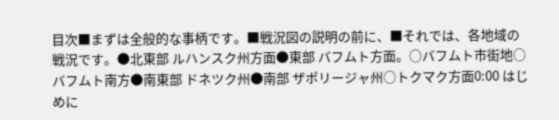目次■まずは全般的な事柄です。■戦況図の説明の前に、■それでは、各地域の戦況です。●北東部 ルハンスク州方面●東部 バフムト方面。○バフムト市街地○バフムト南方●南東部 ドネツク州●南部 ザポリージャ州○トクマク方面0:00 はじめに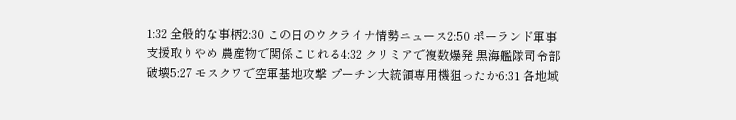1:32 全般的な事柄2:30 この日のウクライナ情勢ニュース2:50 ポーランド軍事支援取りやめ 農産物で関係こじれる4:32 クリミアで複数爆発 黒海艦隊司令部破壊5:27 モスクワで空軍基地攻撃 プーチン大統領専用機狙ったか6:31 各地域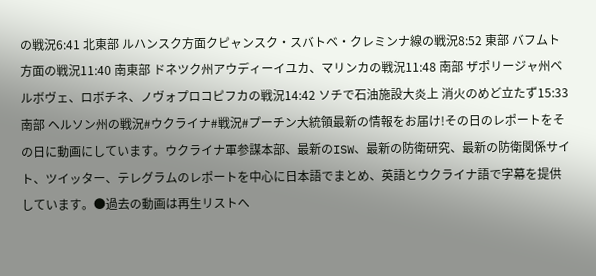の戦況6:41 北東部 ルハンスク方面クピャンスク・スバトベ・クレミンナ線の戦況8:52 東部 バフムト方面の戦況11:40 南東部 ドネツク州アウディーイユカ、マリンカの戦況11:48 南部 ザポリージャ州ベルボヴェ、ロボチネ、ノヴォプロコピフカの戦況14:42 ソチで石油施設大炎上 消火のめど立たず15:33 南部 ヘルソン州の戦況#ウクライナ#戦況#プーチン大統領最新の情報をお届け!その日のレポートをその日に動画にしています。ウクライナ軍参謀本部、最新のISW、最新の防衛研究、最新の防衛関係サイト、ツイッター、テレグラムのレポートを中心に日本語でまとめ、英語とウクライナ語で字幕を提供しています。●過去の動画は再生リストへ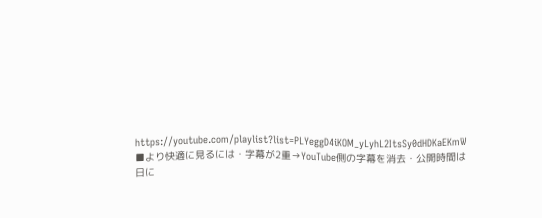https://youtube.com/playlist?list=PLYeggD4iKOM_yLyhL2ItsSy0dHDKaEKmW ■より快適に見るには・字幕が2重→YouTube側の字幕を消去・公開時間は日に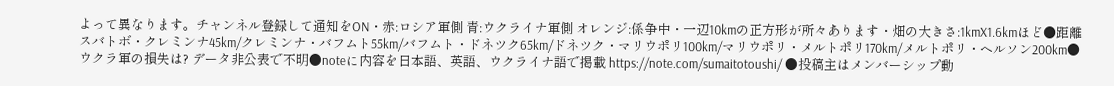よって異なります。チャンネル登録して通知をON・赤:ロシア軍側 青:ウクライナ軍側 オレンジ:係争中・一辺10kmの正方形が所々あります・畑の大きさ:1kmX1.6kmほど●距離スバトボ・クレミンナ45km/クレミンナ・バフムト55km/バフムト・ドネツク65km/ドネツク・マリウポリ100km/マリウポリ・メルトポリ170km/メルトポリ・ヘルソン200km●ウクラ軍の損失は? データ非公表で不明●noteに内容を日本語、英語、ウクライナ語で掲載 https://note.com/sumaitotoushi/ ●投稿主はメンバーシップ動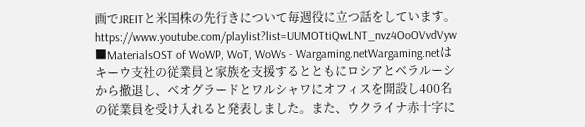画でJREITと米国株の先行きについて毎週役に立つ話をしています。 https://www.youtube.com/playlist?list=UUMOTtiQwLNT_nvz4OoOVvdVyw ■MaterialsOST of WoWP, WoT, WoWs - Wargaming.netWargaming.netはキーウ支社の従業員と家族を支援するとともにロシアとベラルーシから撤退し、ベオグラードとワルシャワにオフィスを開設し400名の従業員を受け入れると発表しました。また、ウクライナ赤十字に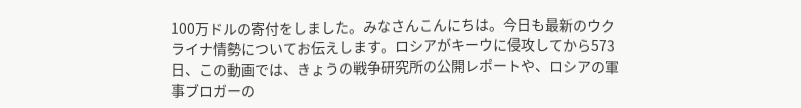100万ドルの寄付をしました。みなさんこんにちは。今日も最新のウクライナ情勢についてお伝えします。ロシアがキーウに侵攻してから573日、この動画では、きょうの戦争研究所の公開レポートや、ロシアの軍事ブロガーの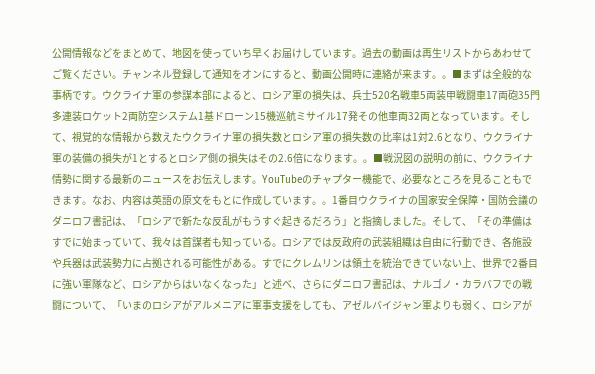公開情報などをまとめて、地図を使っていち早くお届けしています。過去の動画は再生リストからあわせてご覧ください。チャンネル登録して通知をオンにすると、動画公開時に連絡が来ます。。■まずは全般的な事柄です。ウクライナ軍の参謀本部によると、ロシア軍の損失は、兵士520名戦車5両装甲戦闘車17両砲35門多連装ロケット2両防空システム1基ドローン15機巡航ミサイル17発その他車両32両となっています。そして、視覚的な情報から数えたウクライナ軍の損失数とロシア軍の損失数の比率は1対2.6となり、ウクライナ軍の装備の損失が1とするとロシア側の損失はその2.6倍になります。。■戦況図の説明の前に、ウクライナ情勢に関する最新のニュースをお伝えします。YouTubeのチャプター機能で、必要なところを見ることもできます。なお、内容は英語の原文をもとに作成しています。。1番目ウクライナの国家安全保障・国防会議のダニロフ書記は、「ロシアで新たな反乱がもうすぐ起きるだろう」と指摘しました。そして、「その準備はすでに始まっていて、我々は首謀者も知っている。ロシアでは反政府の武装組織は自由に行動でき、各施設や兵器は武装勢力に占拠される可能性がある。すでにクレムリンは領土を統治できていない上、世界で2番目に強い軍隊など、ロシアからはいなくなった」と述べ、さらにダニロフ書記は、ナルゴノ・カラバフでの戦闘について、「いまのロシアがアルメニアに軍事支援をしても、アゼルバイジャン軍よりも弱く、ロシアが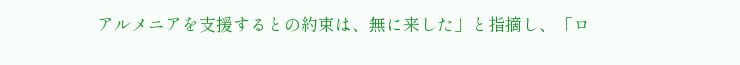アルメニアを支援するとの約束は、無に来した」と指摘し、「ロ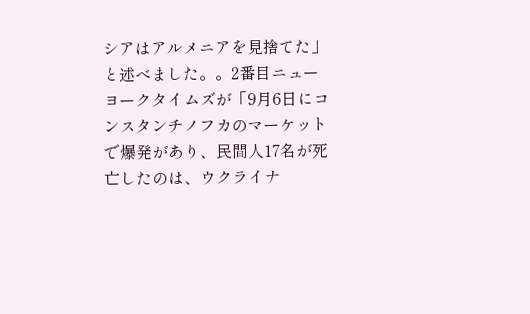シアはアルメニアを見捨てた」と述べました。。2番目ニューヨークタイムズが「9月6日にコンスタンチノフカのマーケットで爆発があり、民間人17名が死亡したのは、ウクライナ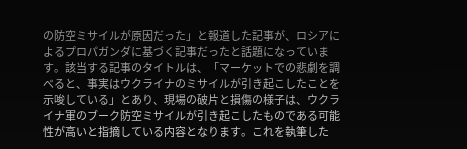の防空ミサイルが原因だった」と報道した記事が、ロシアによるプロパガンダに基づく記事だったと話題になっています。該当する記事のタイトルは、「マーケットでの悲劇を調べると、事実はウクライナのミサイルが引き起こしたことを示唆している」とあり、現場の破片と損傷の様子は、ウクライナ軍のブーク防空ミサイルが引き起こしたものである可能性が高いと指摘している内容となります。これを執筆した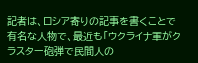記者は、ロシア寄りの記事を書くことで有名な人物で、最近も「ウクライナ軍がクラスター砲弾で民間人の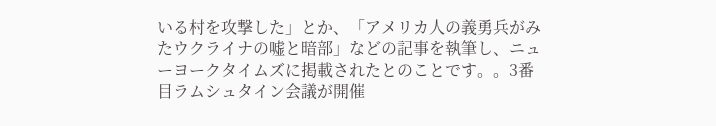いる村を攻撃した」とか、「アメリカ人の義勇兵がみたウクライナの嘘と暗部」などの記事を執筆し、ニューヨークタイムズに掲載されたとのことです。。3番目ラムシュタイン会議が開催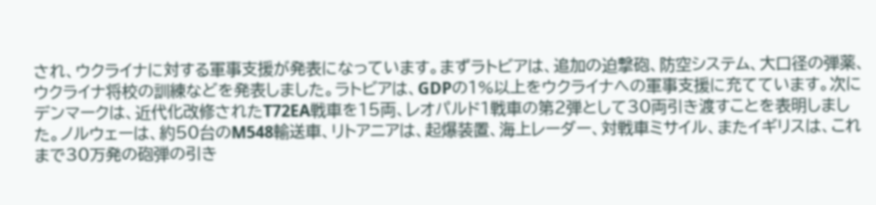され、ウクライナに対する軍事支援が発表になっています。まずラトビアは、追加の迫撃砲、防空システム、大口径の弾薬、ウクライナ将校の訓練などを発表しました。ラトビアは、GDPの1%以上をウクライナへの軍事支援に充てています。次にデンマークは、近代化改修されたT72EA戦車を15両、レオパルド1戦車の第2弾として30両引き渡すことを表明しました。ノルウェーは、約50台のM548輸送車、リトアニアは、起爆装置、海上レーダー、対戦車ミサイル、またイギリスは、これまで30万発の砲弾の引き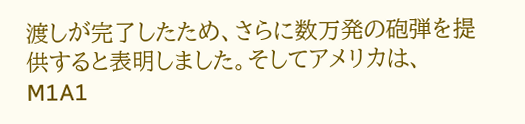渡しが完了したため、さらに数万発の砲弾を提供すると表明しました。そしてアメリカは、M1A1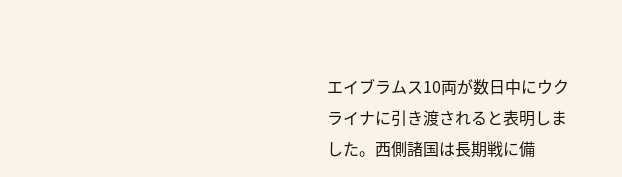エイブラムス10両が数日中にウクライナに引き渡されると表明しました。西側諸国は長期戦に備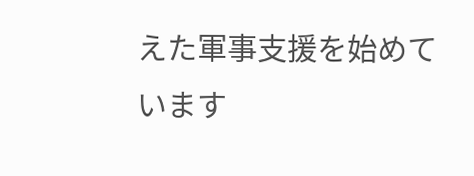えた軍事支援を始めています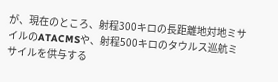が、現在のところ、射程300キロの長距離地対地ミサイルのATACMSや、射程500キロのタウルス巡航ミサイルを供与する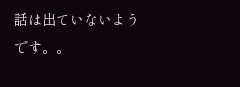話は出ていないようです。。